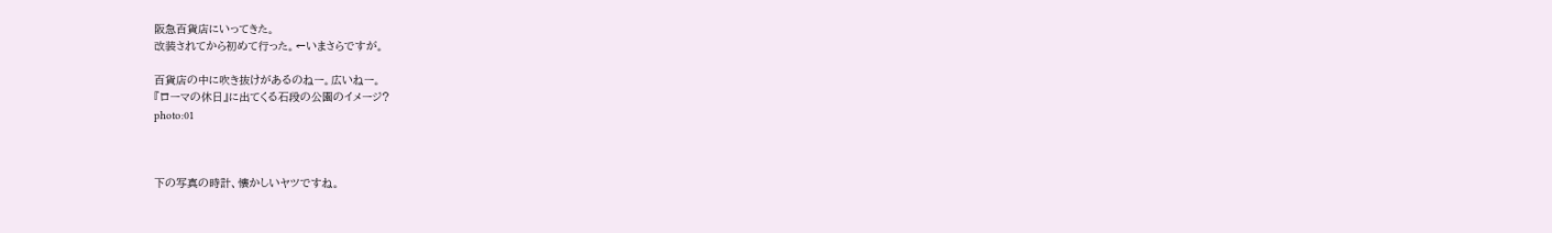阪急百貨店にいってきた。
改装されてから初めて行った。←いまさらですが。

百貨店の中に吹き抜けがあるのねー。広いねー。
『ローマの休日』に出てくる石段の公園のイメージ?
photo:01



下の写真の時計、懐かしいヤツですね。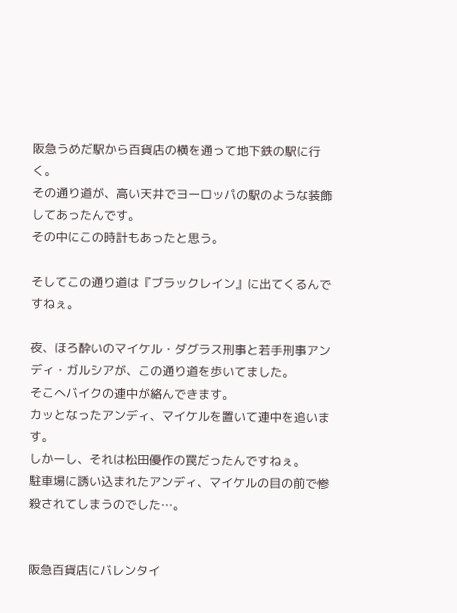阪急うめだ駅から百貨店の横を通って地下鉄の駅に行く。
その通り道が、高い天井でヨーロッパの駅のような装飾してあったんです。
その中にこの時計もあったと思う。

そしてこの通り道は『ブラックレイン』に出てくるんですねぇ。

夜、ほろ酔いのマイケル・ダグラス刑事と若手刑事アンディ・ガルシアが、この通り道を歩いてました。
そこへバイクの連中が絡んできます。
カッとなったアンディ、マイケルを置いて連中を追います。
しかーし、それは松田優作の罠だったんですねぇ。
駐車場に誘い込まれたアンディ、マイケルの目の前で惨殺されてしまうのでした…。


阪急百貨店にバレンタイ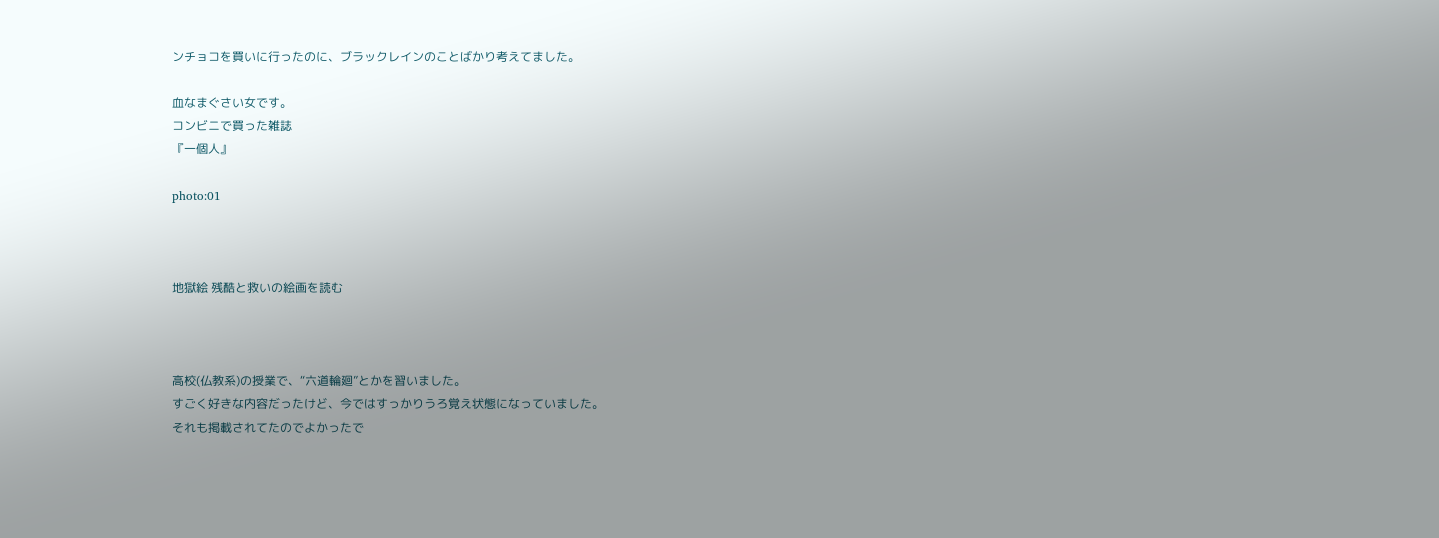ンチョコを買いに行ったのに、ブラックレインのことばかり考えてました。

血なまぐさい女です。
コンビニで買った雑誌
『一個人』

photo:01



地獄絵 残酷と救いの絵画を読む



高校(仏教系)の授業で、“六道輪廻”とかを習いました。
すごく好きな内容だったけど、今ではすっかりうろ覚え状態になっていました。
それも掲載されてたのでよかったで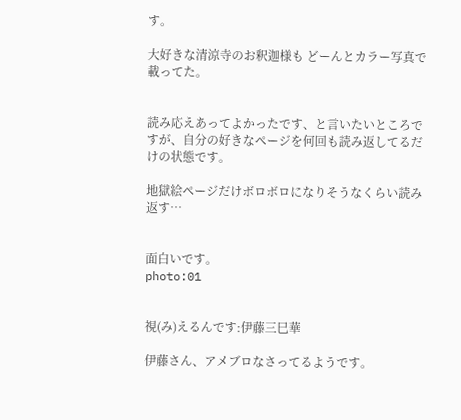す。

大好きな清涼寺のお釈迦様も どーんとカラー写真で載ってた。


読み応えあってよかったです、と言いたいところですが、自分の好きなページを何回も読み返してるだけの状態です。

地獄絵ページだけボロボロになりそうなくらい読み返す…


面白いです。
photo:01


視(み)えるんです:伊藤三巳華

伊藤さん、アメブロなさってるようです。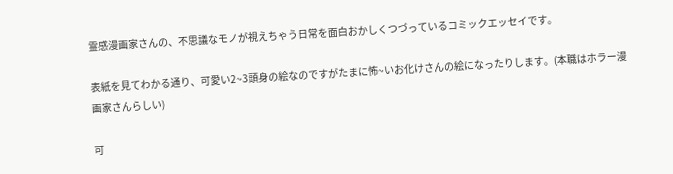霊感漫画家さんの、不思議なモノが視えちゃう日常を面白おかしくつづっているコミックエッセイです。

表紙を見てわかる通り、可愛い2~3頭身の絵なのですがたまに怖~いお化けさんの絵になったりします。(本職はホラー漫画家さんらしい)

可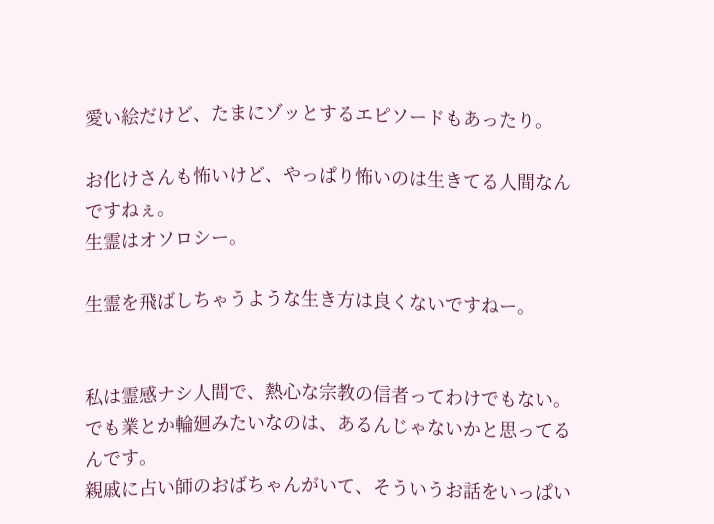愛い絵だけど、たまにゾッとするエピソードもあったり。

お化けさんも怖いけど、やっぱり怖いのは生きてる人間なんですねぇ。
生霊はオソロシー。

生霊を飛ばしちゃうような生き方は良くないですねー。


私は霊感ナシ人間で、熱心な宗教の信者ってわけでもない。
でも業とか輪廻みたいなのは、あるんじゃないかと思ってるんです。
親戚に占い師のおばちゃんがいて、そういうお話をいっぱい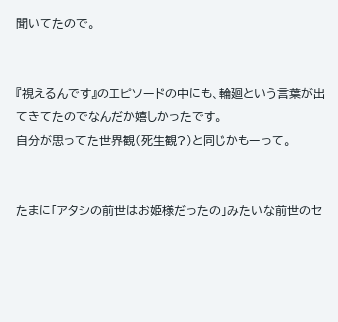聞いてたので。


『視えるんです』のエピソードの中にも、輪廻という言葉が出てきてたのでなんだか嬉しかったです。
自分が思ってた世界観(死生観?)と同じかもーって。


たまに「アタシの前世はお姫様だったの」みたいな前世のセ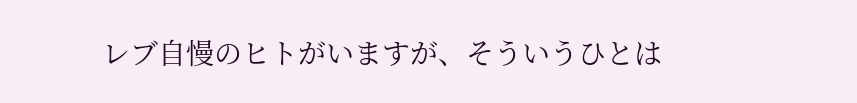レブ自慢のヒトがいますが、そういうひとは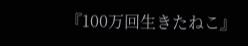『100万回生きたねこ』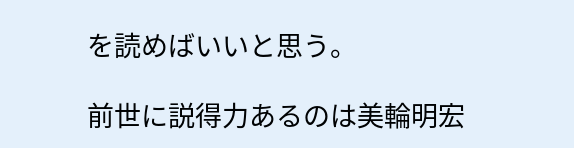を読めばいいと思う。

前世に説得力あるのは美輪明宏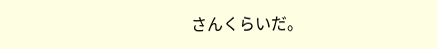さんくらいだ。